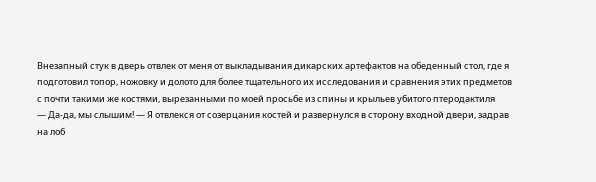Внезапный стук в дверь отвлек от меня от выкладывания дикарских артефактов на обеденный стол, где я подготовил топор, ножовку и долото для более тщательного их исследования и сравнения этих предметов с почти такими же костями, вырезанными по моей просьбе из спины и крыльев убитого птеродактиля
— Да-да, мы слышим! — Я отвлекся от созерцания костей и развернулся в сторону входной двери, задрав на лоб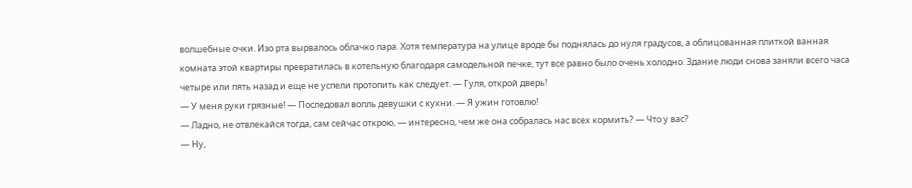волшебные очки. Изо рта вырвалось облачко пара. Хотя температура на улице вроде бы поднялась до нуля градусов, а облицованная плиткой ванная комната этой квартиры превратилась в котельную благодаря самодельной печке, тут все равно было очень холодно. Здание люди снова заняли всего часа четыре или пять назад и еще не успели протопить как следует. — Гуля, открой дверь!
— У меня руки грязные! — Последовал вопль девушки с кухни. — Я ужин готовлю!
— Ладно, не отвлекайся тогда, сам сейчас открою, — интересно, чем же она собралась нас всех кормить? — Что у вас?
— Ну,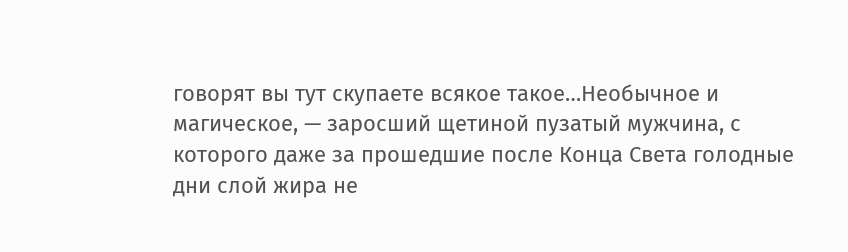говорят вы тут скупаете всякое такое…Необычное и магическое, — заросший щетиной пузатый мужчина, с которого даже за прошедшие после Конца Света голодные дни слой жира не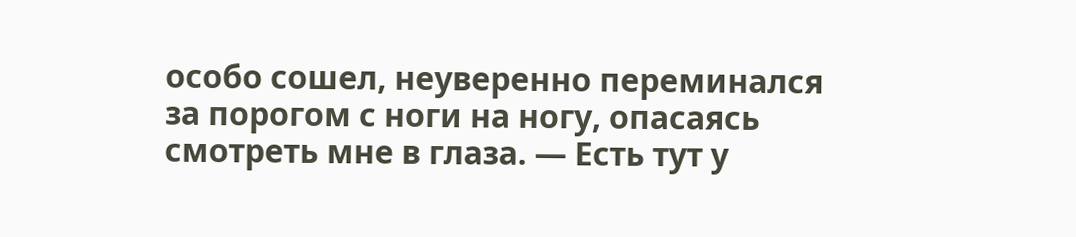особо сошел, неуверенно переминался за порогом с ноги на ногу, опасаясь смотреть мне в глаза. — Есть тут у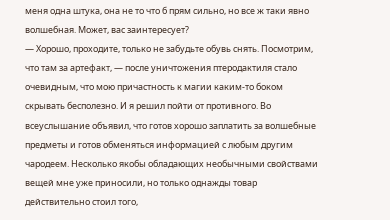меня одна штука, она не то что б прям сильно, но все ж таки явно волшебная. Может, вас заинтересует?
— Хорошо, проходите, только не забудьте обувь снять. Посмотрим, что там за артефакт, — после уничтожения птеродактиля стало очевидным, что мою причастность к магии каким-то боком скрывать бесполезно. И я решил пойти от противного. Во всеуслышание объявил, что готов хорошо заплатить за волшебные предметы и готов обменяться информацией с любым другим чародеем. Несколько якобы обладающих необычными свойствами вещей мне уже приносили, но только однажды товар действительно стоил того,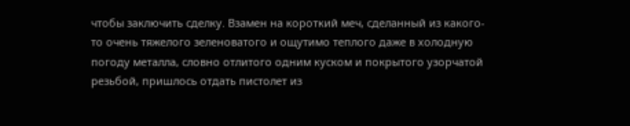чтобы заключить сделку. Взамен на короткий меч, сделанный из какого-то очень тяжелого зеленоватого и ощутимо теплого даже в холодную погоду металла, словно отлитого одним куском и покрытого узорчатой резьбой, пришлось отдать пистолет из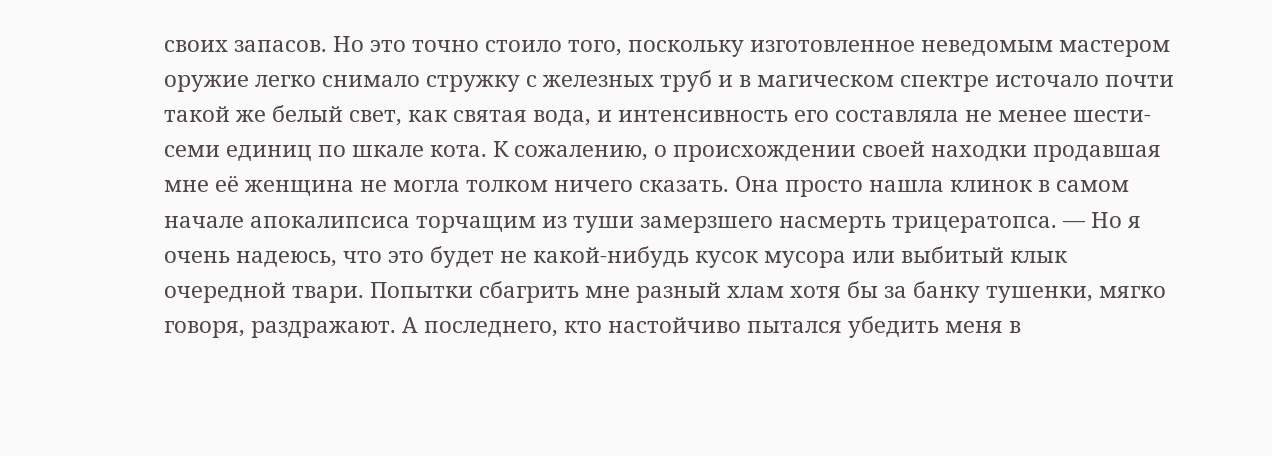своих запасов. Но это точно стоило того, поскольку изготовленное неведомым мастером оружие легко снимало стружку с железных труб и в магическом спектре источало почти такой же белый свет, как святая вода, и интенсивность его составляла не менее шести-семи единиц по шкале кота. К сожалению, о происхождении своей находки продавшая мне её женщина не могла толком ничего сказать. Она просто нашла клинок в самом начале апокалипсиса торчащим из туши замерзшего насмерть трицератопса. — Но я очень надеюсь, что это будет не какой-нибудь кусок мусора или выбитый клык очередной твари. Попытки сбагрить мне разный хлам хотя бы за банку тушенки, мягко говоря, раздражают. А последнего, кто настойчиво пытался убедить меня в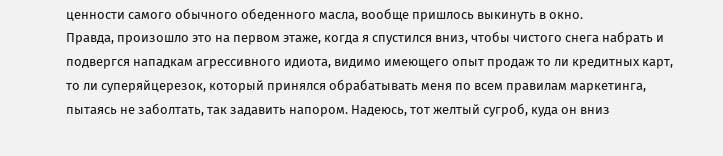ценности самого обычного обеденного масла, вообще пришлось выкинуть в окно.
Правда, произошло это на первом этаже, когда я спустился вниз, чтобы чистого снега набрать и подвергся нападкам агрессивного идиота, видимо имеющего опыт продаж то ли кредитных карт, то ли суперяйцерезок, который принялся обрабатывать меня по всем правилам маркетинга, пытаясь не заболтать, так задавить напором. Надеюсь, тот желтый сугроб, куда он вниз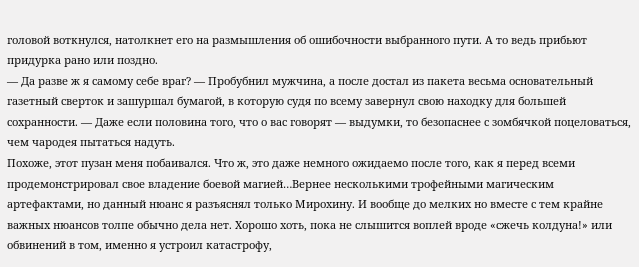головой воткнулся, натолкнет его на размышления об ошибочности выбранного пути. А то ведь прибьют придурка рано или поздно.
— Да разве ж я самому себе враг? — Пробубнил мужчина, а после достал из пакета весьма основательный газетный сверток и зашуршал бумагой, в которую судя по всему завернул свою находку для большей сохранности. — Даже если половина того, что о вас говорят — выдумки, то безопаснее с зомбячкой поцеловаться, чем чародея пытаться надуть.
Похоже, этот пузан меня побаивался. Что ж, это даже немного ожидаемо после того, как я перед всеми продемонстрировал свое владение боевой магией…Вернее несколькими трофейными магическим артефактами, но данный нюанс я разъяснял только Мирохину. И вообще до мелких но вместе с тем крайне важных нюансов толпе обычно дела нет. Хорошо хоть, пока не слышится воплей вроде «сжечь колдуна!» или обвинений в том, именно я устроил катастрофу,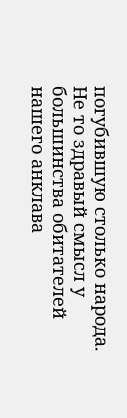погубившую столько народа. Не то здравый смысл у большинства обитателей нашего анклава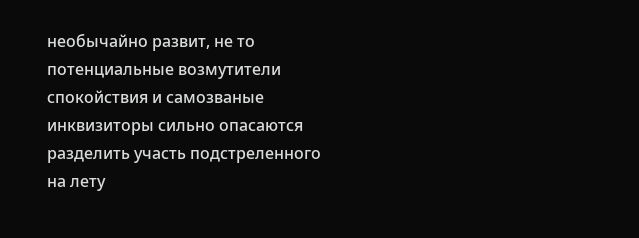необычайно развит, не то потенциальные возмутители спокойствия и самозваные инквизиторы сильно опасаются разделить участь подстреленного на лету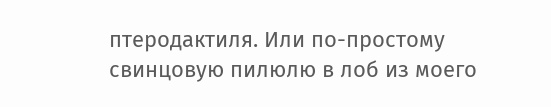птеродактиля. Или по-простому свинцовую пилюлю в лоб из моего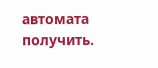автомата получить.